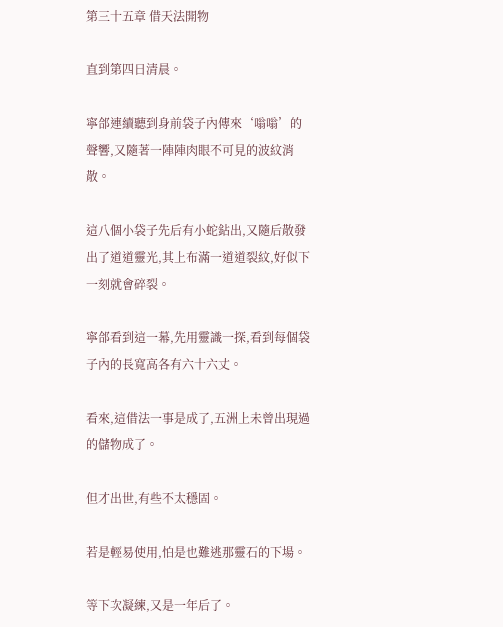第三十五章 借天法開物

直到第四日清晨。

寧郃連續聽到身前袋子內傳來‘嗡嗡’的聲響,又隨著一陣陣肉眼不可見的波紋消散。

這八個小袋子先后有小蛇鉆出,又隨后散發出了道道靈光,其上布滿一道道裂紋,好似下一刻就會碎裂。

寧郃看到這一幕,先用靈識一探,看到每個袋子內的長寬高各有六十六丈。

看來,這借法一事是成了,五洲上未曾出現過的儲物成了。

但才出世,有些不太穩固。

若是輕易使用,怕是也難逃那靈石的下場。

等下次凝練,又是一年后了。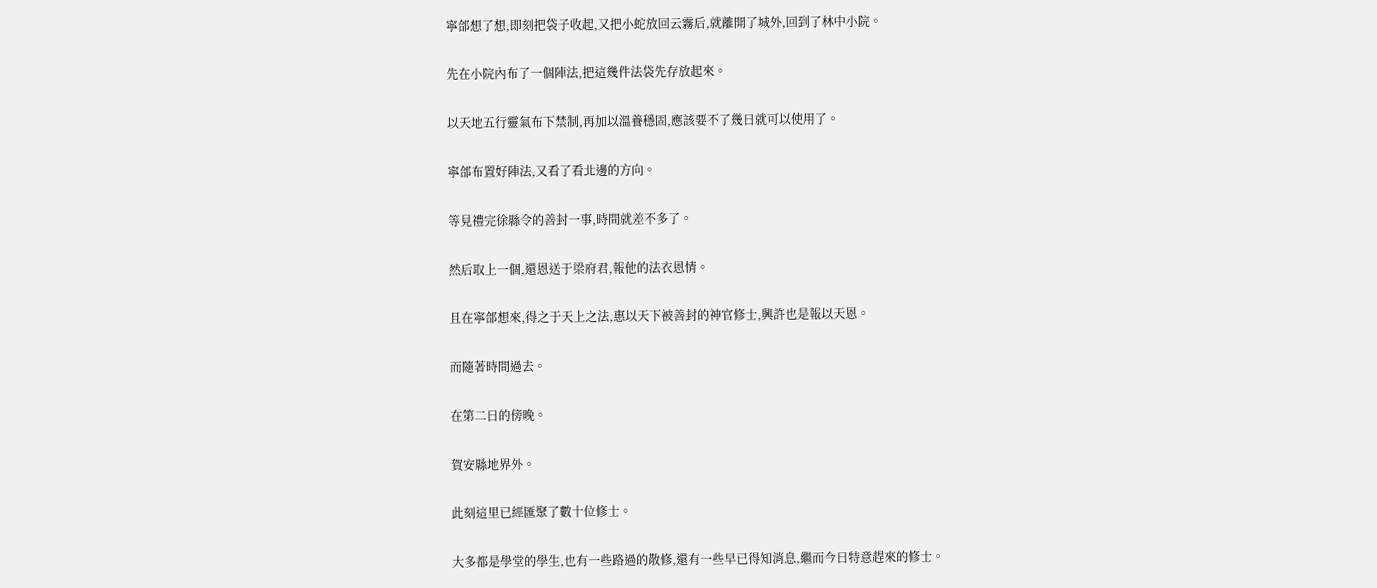寧郃想了想,即刻把袋子收起,又把小蛇放回云霧后,就離開了城外,回到了林中小院。

先在小院內布了一個陣法,把這幾件法袋先存放起來。

以天地五行靈氣布下禁制,再加以溫養穩固,應該要不了幾日就可以使用了。

寧郃布置好陣法,又看了看北邊的方向。

等見禮完徐縣令的善封一事,時間就差不多了。

然后取上一個,還恩送于梁府君,報他的法衣恩情。

且在寧郃想來,得之于天上之法,惠以天下被善封的神官修士,興許也是報以天恩。

而隨著時間過去。

在第二日的傍晚。

賀安縣地界外。

此刻這里已經匯聚了數十位修士。

大多都是學堂的學生,也有一些路過的散修,還有一些早已得知消息,繼而今日特意趕來的修士。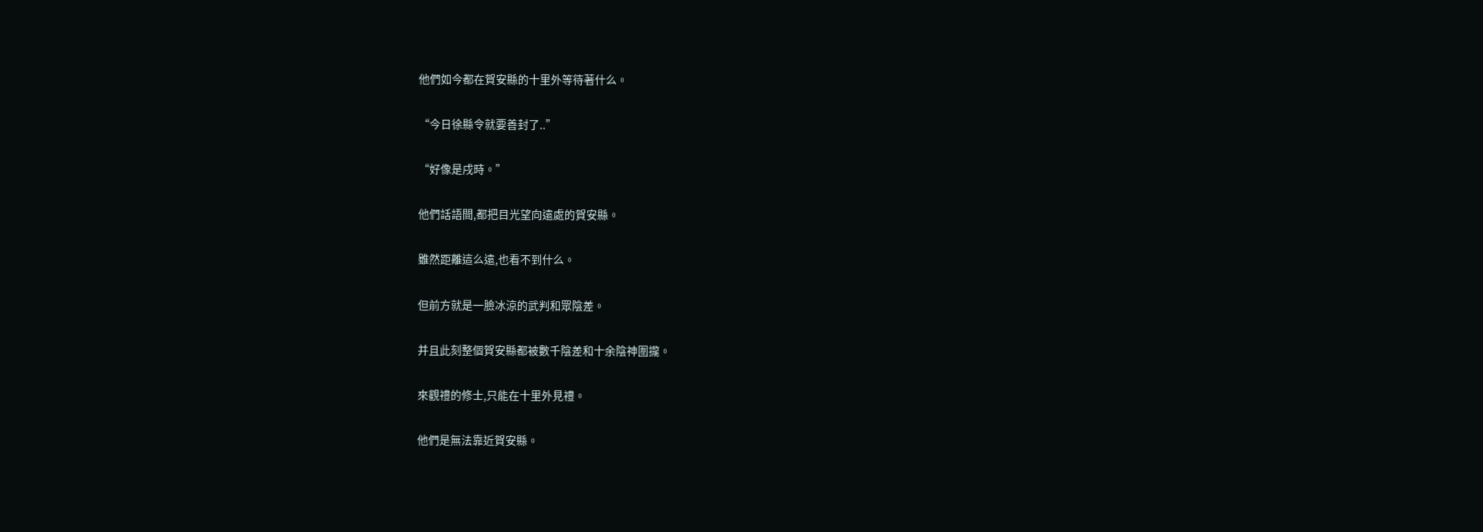他們如今都在賀安縣的十里外等待著什么。

“今日徐縣令就要善封了..”

“好像是戌時。”

他們話語間,都把目光望向遠處的賀安縣。

雖然距離這么遠,也看不到什么。

但前方就是一臉冰涼的武判和眾陰差。

并且此刻整個賀安縣都被數千陰差和十余陰神圍攏。

來觀禮的修士,只能在十里外見禮。

他們是無法靠近賀安縣。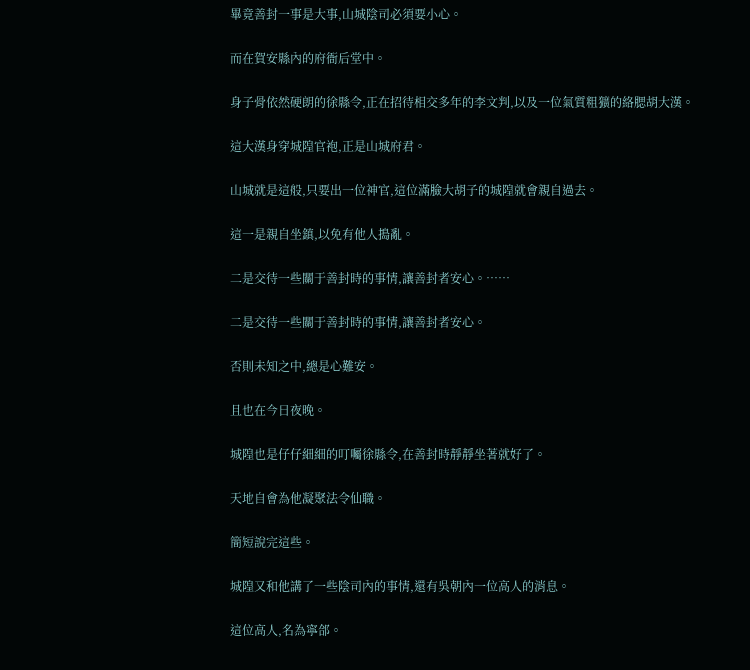畢竟善封一事是大事,山城陰司必須要小心。

而在賀安縣內的府衙后堂中。

身子骨依然硬朗的徐縣令,正在招待相交多年的李文判,以及一位氣質粗獷的絡腮胡大漢。

這大漢身穿城隍官袍,正是山城府君。

山城就是這般,只要出一位神官,這位滿臉大胡子的城隍就會親自過去。

這一是親自坐鎮,以免有他人搗亂。

二是交待一些關于善封時的事情,讓善封者安心。……

二是交待一些關于善封時的事情,讓善封者安心。

否則未知之中,總是心難安。

且也在今日夜晚。

城隍也是仔仔細細的叮囑徐縣令,在善封時靜靜坐著就好了。

天地自會為他凝聚法令仙職。

簡短說完這些。

城隍又和他講了一些陰司內的事情,還有吳朝內一位高人的消息。

這位高人,名為寧郃。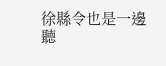徐縣令也是一邊聽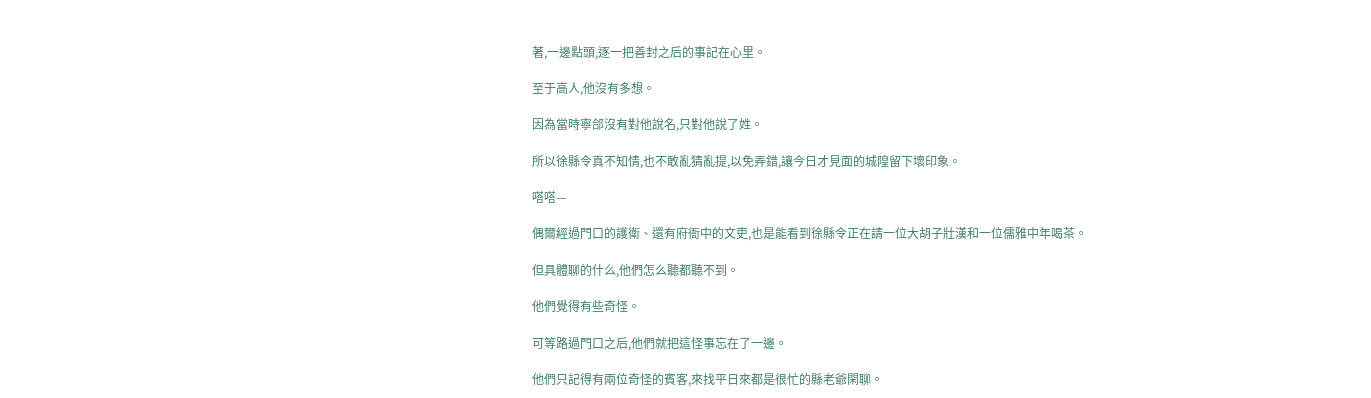著,一邊點頭,逐一把善封之后的事記在心里。

至于高人,他沒有多想。

因為當時寧郃沒有對他說名,只對他說了姓。

所以徐縣令真不知情,也不敢亂猜亂提,以免弄錯,讓今日才見面的城隍留下壞印象。

嗒嗒—

偶爾經過門口的護衛、還有府衙中的文吏,也是能看到徐縣令正在請一位大胡子壯漢和一位儒雅中年喝茶。

但具體聊的什么,他們怎么聽都聽不到。

他們覺得有些奇怪。

可等路過門口之后,他們就把這怪事忘在了一邊。

他們只記得有兩位奇怪的賓客,來找平日來都是很忙的縣老爺閑聊。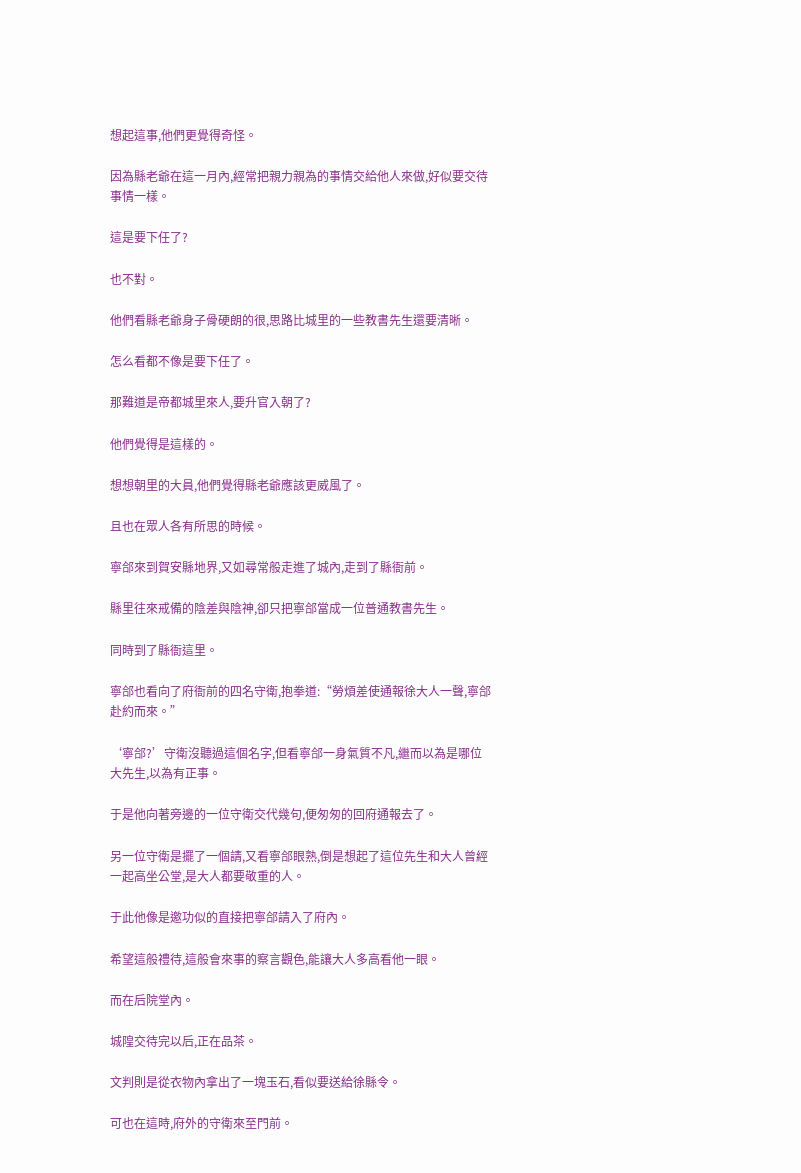想起這事,他們更覺得奇怪。

因為縣老爺在這一月內,經常把親力親為的事情交給他人來做,好似要交待事情一樣。

這是要下任了?

也不對。

他們看縣老爺身子骨硬朗的很,思路比城里的一些教書先生還要清晰。

怎么看都不像是要下任了。

那難道是帝都城里來人,要升官入朝了?

他們覺得是這樣的。

想想朝里的大員,他們覺得縣老爺應該更威風了。

且也在眾人各有所思的時候。

寧郃來到賀安縣地界,又如尋常般走進了城內,走到了縣衙前。

縣里往來戒備的陰差與陰神,卻只把寧郃當成一位普通教書先生。

同時到了縣衙這里。

寧郃也看向了府衙前的四名守衛,抱拳道:“勞煩差使通報徐大人一聲,寧郃赴約而來。”

‘寧郃?’守衛沒聽過這個名字,但看寧郃一身氣質不凡,繼而以為是哪位大先生,以為有正事。

于是他向著旁邊的一位守衛交代幾句,便匆匆的回府通報去了。

另一位守衛是擺了一個請,又看寧郃眼熟,倒是想起了這位先生和大人曾經一起高坐公堂,是大人都要敬重的人。

于此他像是邀功似的直接把寧郃請入了府內。

希望這般禮待,這般會來事的察言觀色,能讓大人多高看他一眼。

而在后院堂內。

城隍交待完以后,正在品茶。

文判則是從衣物內拿出了一塊玉石,看似要送給徐縣令。

可也在這時,府外的守衛來至門前。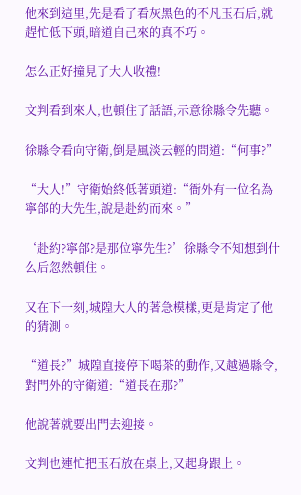他來到這里,先是看了看灰黑色的不凡玉石后,就趕忙低下頭,暗道自己來的真不巧。

怎么正好撞見了大人收禮!

文判看到來人,也頓住了話語,示意徐縣令先聽。

徐縣令看向守衛,倒是風淡云輕的問道:“何事?”

“大人!”守衛始終低著頭道:“衙外有一位名為寧郃的大先生,說是赴約而來。”

‘赴約?寧郃?是那位寧先生?’徐縣令不知想到什么后忽然頓住。

又在下一刻,城隍大人的著急模樣,更是肯定了他的猜測。

“道長?”城隍直接停下喝茶的動作,又越過縣令,對門外的守衛道:“道長在那?”

他說著就要出門去迎接。

文判也連忙把玉石放在桌上,又起身跟上。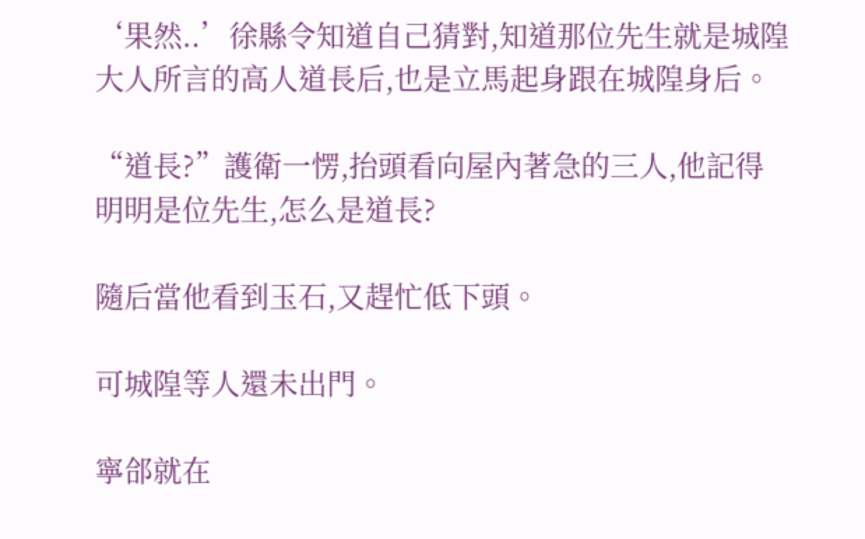‘果然..’徐縣令知道自己猜對,知道那位先生就是城隍大人所言的高人道長后,也是立馬起身跟在城隍身后。

“道長?”護衛一愣,抬頭看向屋內著急的三人,他記得明明是位先生,怎么是道長?

隨后當他看到玉石,又趕忙低下頭。

可城隍等人還未出門。

寧郃就在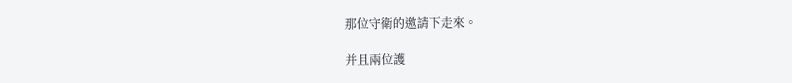那位守衛的邀請下走來。

并且兩位護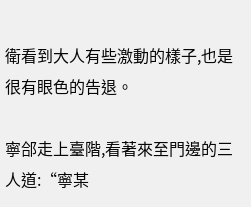衛看到大人有些激動的樣子,也是很有眼色的告退。

寧郃走上臺階,看著來至門邊的三人道:“寧某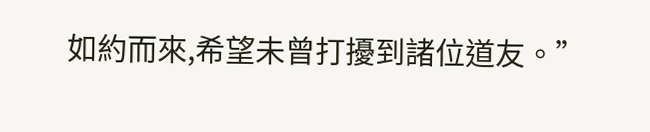如約而來,希望未曾打擾到諸位道友。”